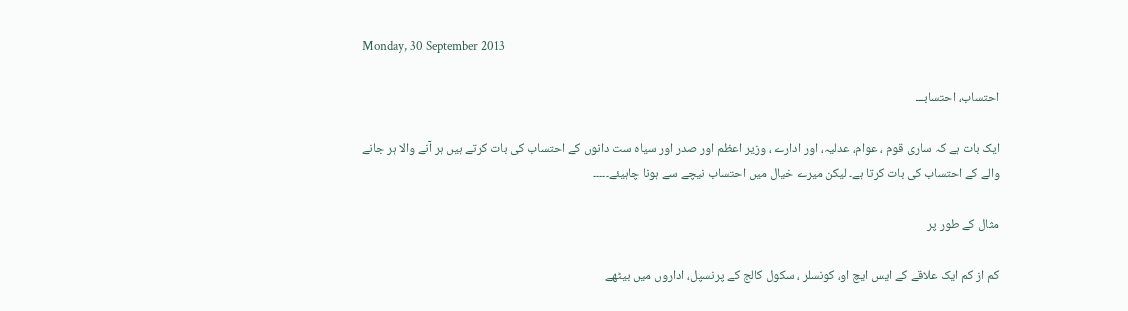Monday, 30 September 2013

احتساب، احتسابـــ

ایک بات ہے کہ ساری قوم ، عوام، عدلیہ، اور ادارے ، وزیر اعظم اور صدر اور سیاہ ست دانوں کے احتساب کی بات کرتے ہیں ہر آنے والا ہر جانے والے کے احتساب کی بات کرتا ہے۔ لیکن میرے خیال میں احتساب نیچے سے ہونا چاہیئے۔۔۔۔۔

مثال کے طور پر

کم از کم ایک علاقے کے ایس ایچ او، کونسلر ، سکول کالج کے پرنسپل، اداروں میں بیٹھے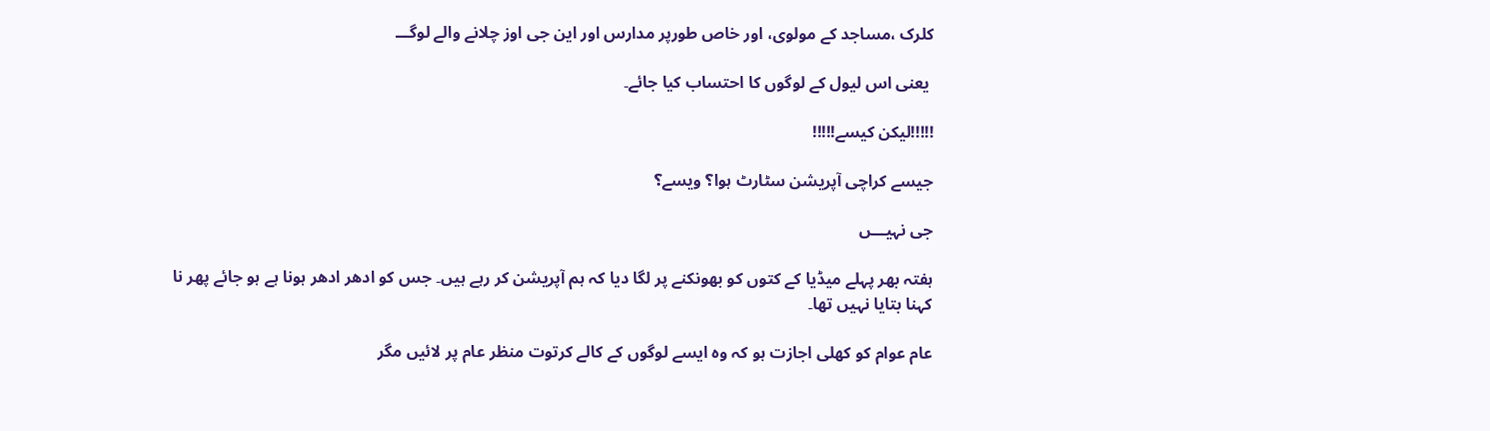کلرک ،مساجد کے مولوی، اور خاص طورپر مدارس اور این جی اوز چلانے والے لوگـــ

 یعنی اس لیول کے لوگوں کا احتساب کیا جائے۔

!!!!!لیکن کیسے!!!!!

جیسے کراچی آپریشن سٹارٹ ہوا؟ ویسے؟

جی نہیـــں

ہفتہ بھر پہلے میڈیا کے کتوں کو بھونکنے پر لگا دیا کہ ہم آپریشن کر رہے ہیں۔ جس کو ادھر ادھر ہونا ہے ہو جائے پھر نا کہنا بتایا نہیں تھا۔

عام عوام کو کھلی اجازت ہو کہ وہ ایسے لوگوں کے کالے کرتوت منظر عام پر لائیں مگر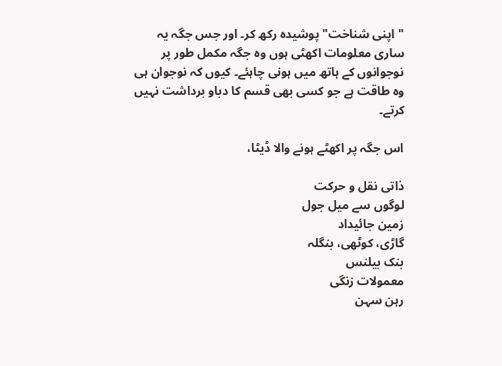"اپنی شناخت" پوشیدہ رکھ کر۔ اور جس جگہ یہ ساری معلومات اکھٹی ہوں وہ جگہ مکمل طور پر نوجوانوں کے ہاتھ میں ہونی چاہئے۔ کیوں کہ نوجوان ہی وہ طاقت ہے جو کسی بھی قسم کا دباو برداشت نہیں کرتے۔

اس جگہ پر اکھٹے ہونے والا ڈیٹا،

ذاتی نقل و حرکت
لوگوں سے میل جول
زمین جائیداد
گاڑی، کوٹھی، بنگلہ
بنک بیلنس
معمولات زنگی
رہن سہن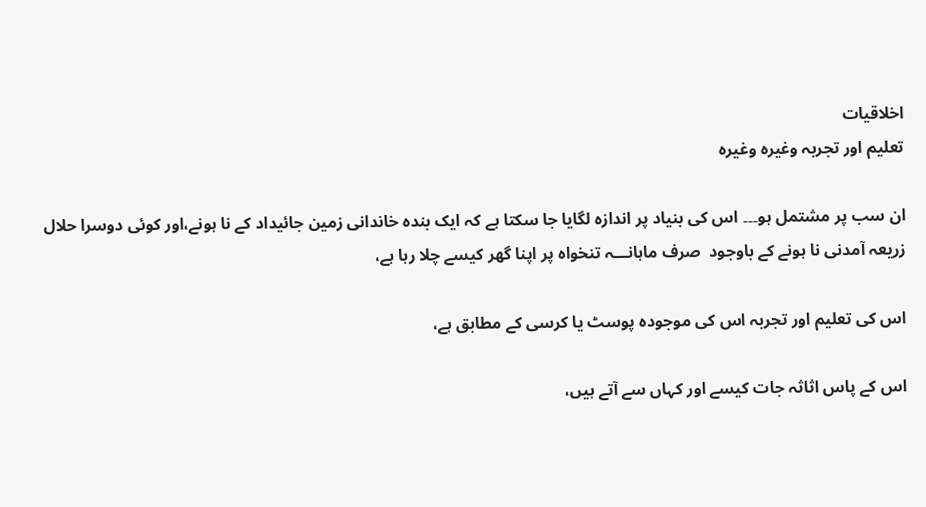اخلاقیات
تعلیم اور تجربہ وغیرہ وغیرہ

ان سب پر مشتمل ہو۔۔۔ اس کی بنیاد پر اندازہ لگایا جا سکتا ہے کہ ایک بندہ خاندانی زمین جائیداد کے نا ہونے،اور کوئی دوسرا حلال زریعہ آمدنی نا ہونے کے باوجود  صرف ماہانـــہ تنخواہ پر اپنا گھر کیسے چلا رہا ہے،

اس کی تعلیم اور تجربہ اس کی موجودہ پوسٹ یا کرسی کے مطابق ہے،

اس کے پاس اثاثہ جات کیسے اور کہاں سے آتے ہیں،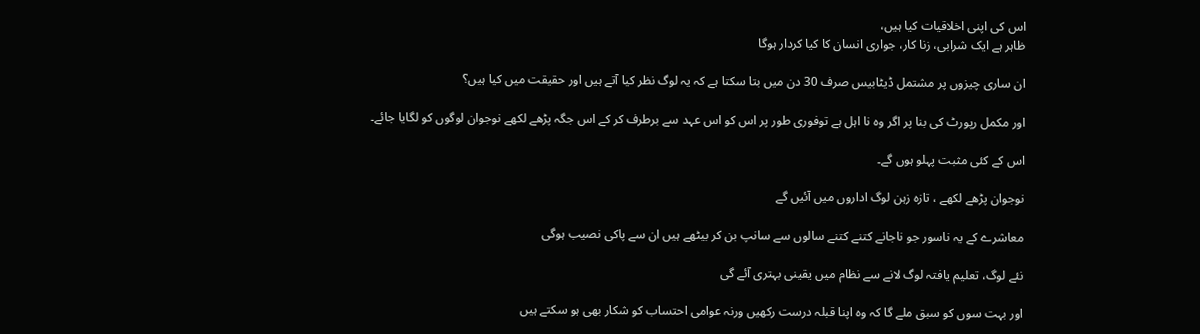اس کی اپنی اخلاقیات کیا ہیں،
ظاہر ہے ایک شرابی، زنا کار، جواری انسان کا کیا کردار ہوگا

ان ساری چیزوں پر مشتمل ڈیٹابیس صرف 30 دن میں بتا سکتا ہے کہ یہ لوگ نظر کیا آتے ہیں اور حقیقت میں کیا ہیں؟

اور مکمل رپورٹ کی بنا پر اگر وہ نا اہل ہے توفوری طور پر اس کو اس عہد سے برطرف کر کے اس جگہ پڑھے لکھے نوجوان لوگوں کو لگایا جائے۔

اس کے کئی مثبت پہلو ہوں گے۔

نوجوان پڑھے لکھے ، تازہ زہن لوگ اداروں میں آئیں گے

معاشرے کے یہ ناسور جو ناجانے کتنے کتنے سالوں سے سانپ بن کر بیٹھے ہیں ان سے پاکی نصیب ہوگی

نئے لوگ، تعلیم یافتہ لوگ لانے سے نظام میں یقینی بہتری آئے گی

اور بہت سوں کو سبق ملے گا کہ وہ اپنا قبلہ درست رکھیں ورنہ عوامی احتساب کو شکار بھی ہو سکتے ہیں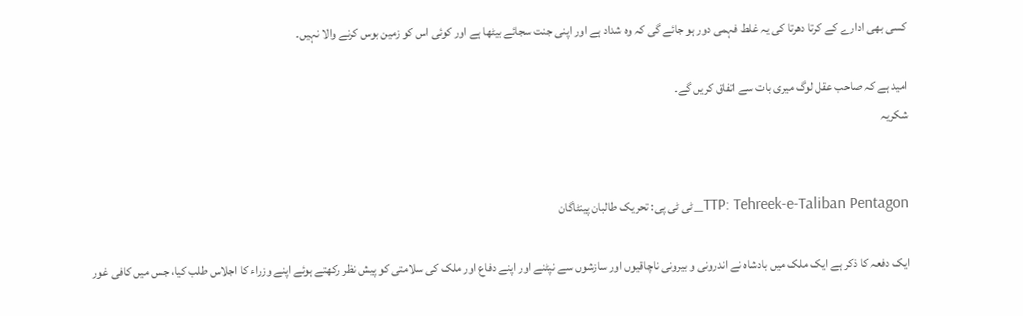کسی بھی ادارے کے کرتا دھرتا کی یہ غلط فہمی دور ہو جائے گی کہ وہ شداد ہے اور اپنی جنت سجائے بیٹھا ہے اور کوئی اس کو زمین بوس کرنے والا نہیں۔

امید ہے کہ صاحب عقل لوگ میری بات سے اتفاق کریں گے۔
شکریہ


TTP: Tehreek-e-Taliban Pentagon_ٹی ٹی پی: تحریک طالبان پینٹاگان

ایک دفعہ کا ذکر ہے ایک ملک میں بادشاہ نے اندرونی و بیرونی ناچاقیوں اور سازشوں سے نپٹنے اور اپنے دفاع اور ملک کی سلامتی کو پیش نظر رکھتے ہوئے اپنے وزراء کا اجلاس طلب کیا، جس میں کافی غور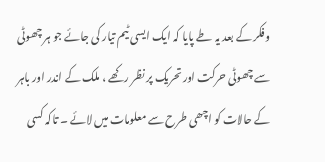وفکر کے بعد یہ طے پایا کہ ایک ایسی ٹیم تیار کی جائے جو ہر چھوٹی سے چھوٹی حرکت اور تحریک پر نظر رکھے ، ملک کے اندر اور باہر کے حالات کو اچھی طرح سے معلومات میں لائے ۔ تاکہ کسی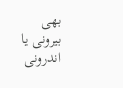بھی بیرونی یا اندرونی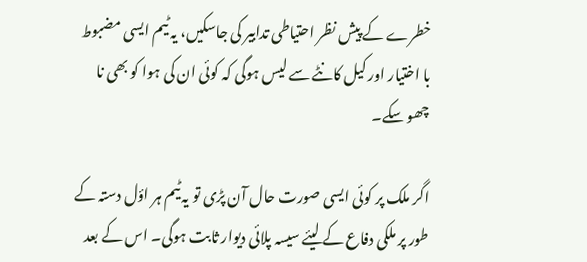خطرے کے پیش نظر احتیاطی تدابیر کی جاسکیں، یہ ٹیم ایسی مضبوط با اختیار اور کیل کانٹے سے لیس ہوگی کہ کوئی ان کی ہوا کو بھی نا چھو سکے۔

اگر ملک پر کوئی ایسی صورت حال آن پڑی تو یہ ٹیم ہر اؤل دستہ کے طور پر ملکی دفاع کے لیئے سیسہ پلائی دیوار ثابت ہوگی۔ اس کے بعد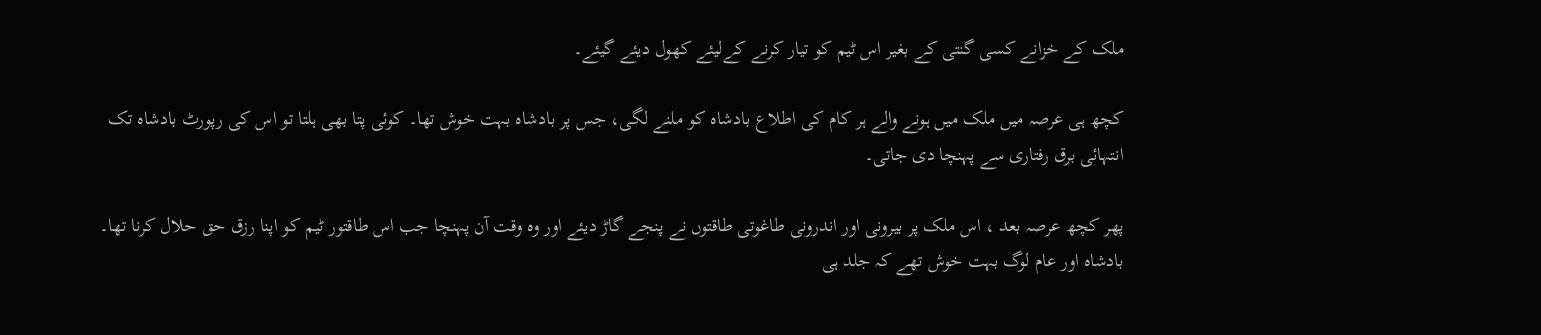ملک کے خزانے کسی گنتی کے بغیر اس ٹیم کو تیار کرنے کےلیئے کھول دیئے گیئے۔

کچھ ہی عرصہ میں ملک میں ہونے والے ہر کام کی اطلاع بادشاہ کو ملنے لگی، جس پر بادشاہ بہت خوش تھا۔ کوئی پتا بھی ہلتا تو اس کی رپورٹ بادشاہ تک انتہائی برق رفتاری سے پہنچا دی جاتی۔

پھر کچھ عرصہ بعد ، اس ملک پر بیرونی اور اندرونی طاغوتی طاقتوں نے پنجے گاڑ دیئے اور وہ وقت آن پہنچا جب اس طاقتور ٹیم کو اپنا رزق حق حلال کرنا تھا۔ بادشاہ اور عام لوگ بہت خوش تھے کہ جلد ہی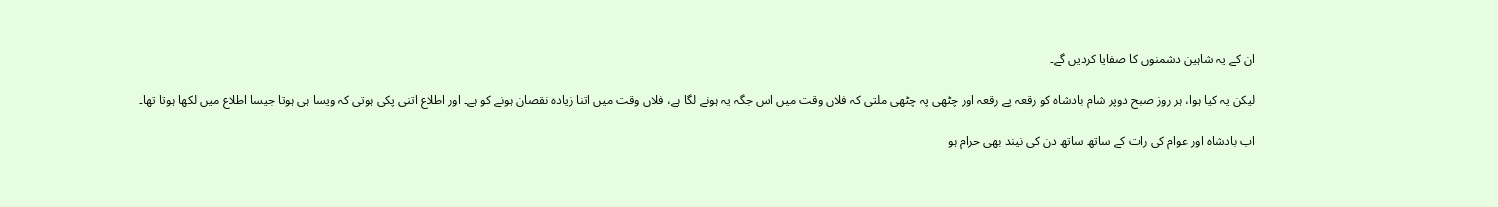ان کے یہ شاہین دشمنوں کا صفایا کردیں گے۔

لیکن یہ کیا ہوا، ہر روز صبح دوپر شام بادشاہ کو رقعہ پے رقعہ اور چٹھی پہ چٹھی ملتی کہ فلاں وقت میں اس جگہ یہ ہونے لگا ہے، فلاں وقت میں اتنا زیادہ نقصان ہونے کو ہے۔ اور اطلاع اتنی پکی ہوتی کہ ویسا ہی ہوتا جیسا اطلاع میں لکھا ہوتا تھا۔

اب بادشاہ اور عوام کی رات کے ساتھ ساتھ دن کی نیند بھی حرام ہو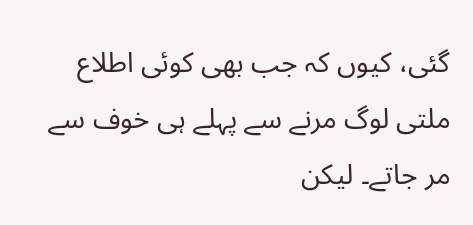گئی، کیوں کہ جب بھی کوئی اطلاع ملتی لوگ مرنے سے پہلے ہی خوف سے مر جاتے۔ لیکن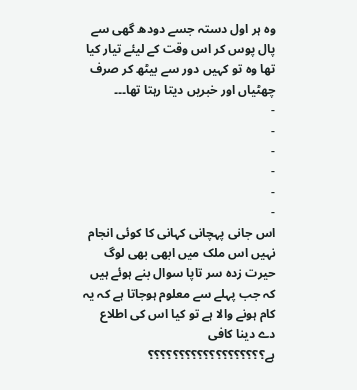وہ ہر اول دستہ جسے دودھ گھی سے پال پوس کر اس وقت کے لیئے تیار کیا تھا وہ تو کہیں دور سے بیٹھ کر صرف چھٹیاں اور خبریں دیتا رہتا تھا۔۔۔
-
-
-
-
-
-
اس جانی پہچانی کہانی کا کوئی انجام نہیں اس ملک میں ابھی بھی لوگ حیرت زدہ سر تاپا سوال بنے ہوئے ہیں کہ جب پہلے سے معلوم ہوجاتا ہے کہ یہ کام ہونے والا ہے تو کیا اس کی اطلاع دے دینا کافی ہے؟؟؟؟؟؟؟؟؟؟؟؟؟؟؟؟؟؟؟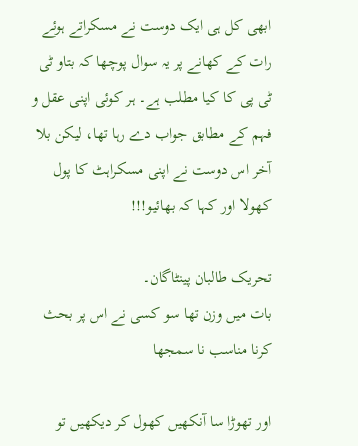ابھی کل ہی ایک دوست نے مسکراتے ہوئے رات کے کھانے پر یہ سوال پوچھا کہ بتاو ٹی ٹی پی کا کیا مطلب ہے۔ ہر کوئی اپنی عقل و فہم کے مطابق جواب دے رہا تھا، لیکن بلا آخر اس دوست نے اپنی مسکراہٹ کا پول کھولا اور کہا کہ بھائیو!!!

تحریک طالبان پینٹاگان۔
بات میں وزن تھا سو کسی نے اس پر بحث کرنا مناسب نا سمجھا

اور تھوڑا سا آنکھیں کھول کر دیکھیں تو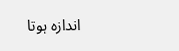اندازہ ہوتا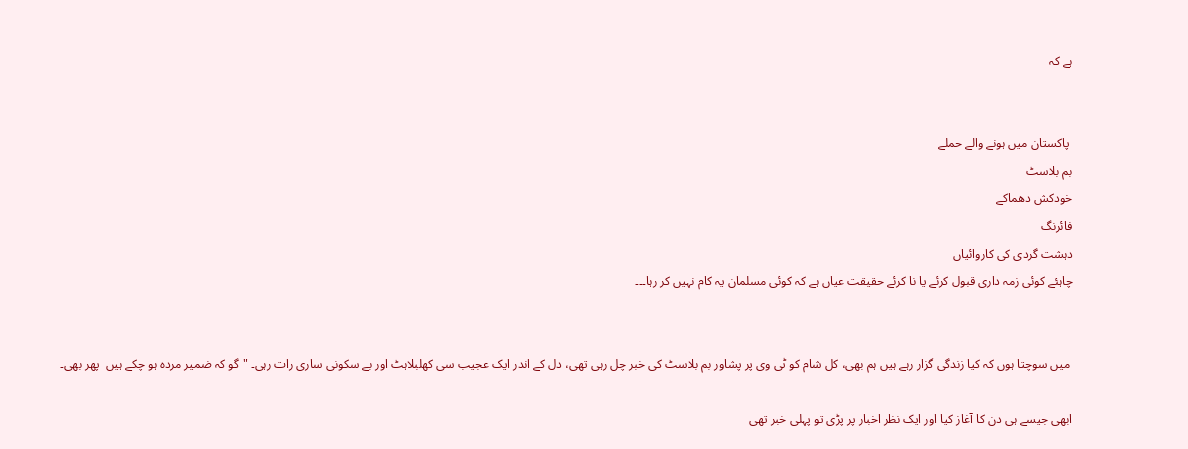ہے کہ


 پاکستان میں ہونے والے حملے
بم بلاسٹ
خودکش دھماکے
فائرنگ
دہشت گردی کی کاروائیاں
چاہئے کوئی زمہ داری قبول کرئے یا نا کرئے حقیقت عیاں ہے کہ کوئی مسلمان یہ کام نہیں کر رہا۔۔۔


 میں سوچتا ہوں کہ کیا زندگی گزار رہے ہیں ہم بھی، کل شام کو ٹی وی پر پشاور بم بلاسٹ کی خبر چل رہی تھی، دل کے اندر ایک عجیب سی کھلبلاہٹ اور بے سکونی ساری رات رہی۔ "گو کہ ضمیر مردہ ہو چکے ہیں  پھر بھی۔

ابھی جیسے ہی دن کا آغاز کیا اور ایک نظر اخبار پر پڑی تو پہلی خبر تھی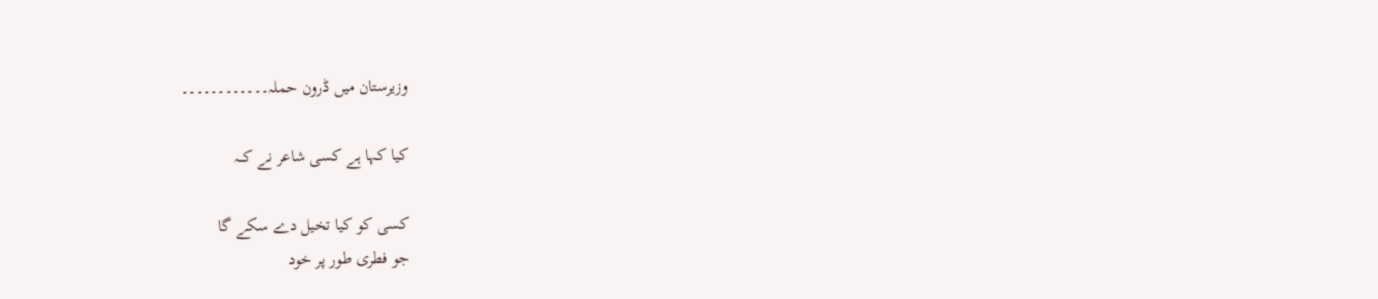وزیرستان میں ڈرون حملہ۔۔۔۔۔۔۔۔۔۔۔۔

کیا کہا ہے کسی شاعر نے کـــہ

کسی کو کیا تخیل دے سکے گا
جو فطری طور پر خود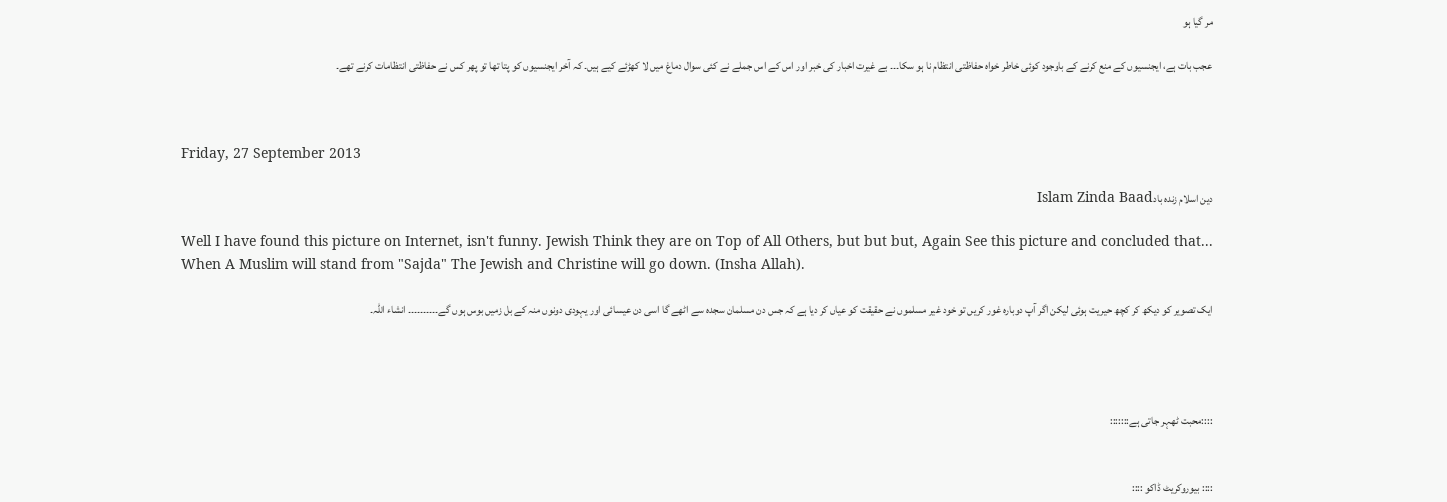مر گیا ہو

عجب بات ہے، ایجنسیوں کے منع کرنے کے باوجود کوئی خاطر خواہ حفاظتی انتظام نا ہو سکا۔۔۔ بے غیرت اخبار کی خبر اور اس کے اس جملے نے کئی سوال دماغ میں لا کھڑئے کیے ہیں۔ کہ آخر ایجنسیوں کو پتا تھا تو پھر کس نے حفاظتی انتظامات کرنے تھے۔



Friday, 27 September 2013

دین اسلام زندہ بادIslam Zinda Baad

Well I have found this picture on Internet, isn't funny. Jewish Think they are on Top of All Others, but but but, Again See this picture and concluded that... When A Muslim will stand from "Sajda" The Jewish and Christine will go down. (Insha Allah).

ایک تصویر کو دیکھ کر کچھ حیریت ہوئی لیکن اگر آپ دوبارہ غور کریں تو خود غیر مسلموں نے حقیقت کو عیاں کر دیا ہے کہ جس دن مسلمان سجدہ سے اٹھے گا اسی دن عیسائی اور یہودی دونوں منہ کے بل زمیں بوس ہوں گے۔۔۔۔۔۔۔۔۔۔ انشاء اللہ۔




::::محبت ٹھہر جاتی ہے:::::::


:::: بیوروکریٹ ڈاکو ::::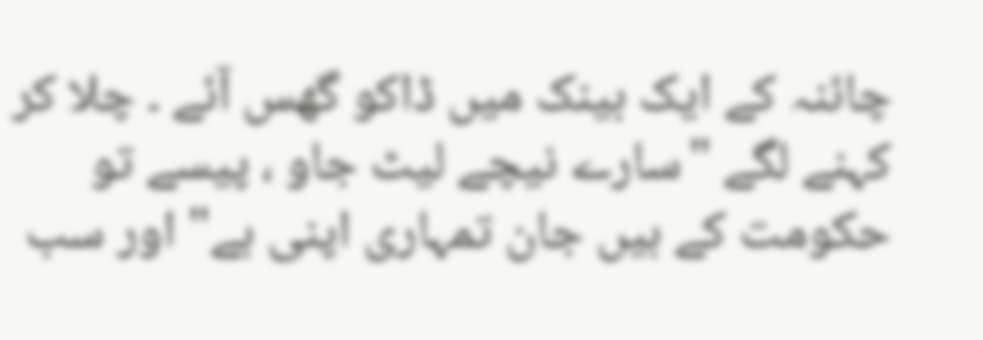چائنہ کے ایک بینک میں ڈاکو گھس آئے ۔ چلا کر کہنے لگے "سارے نیچے لیٹ جاو ، پیسے تو حکومت کے ہیں جان تمہاری اپنی ہے" اور سب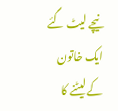نیچے لیٹ گئے
ایک خاتون کے لیٹنے کا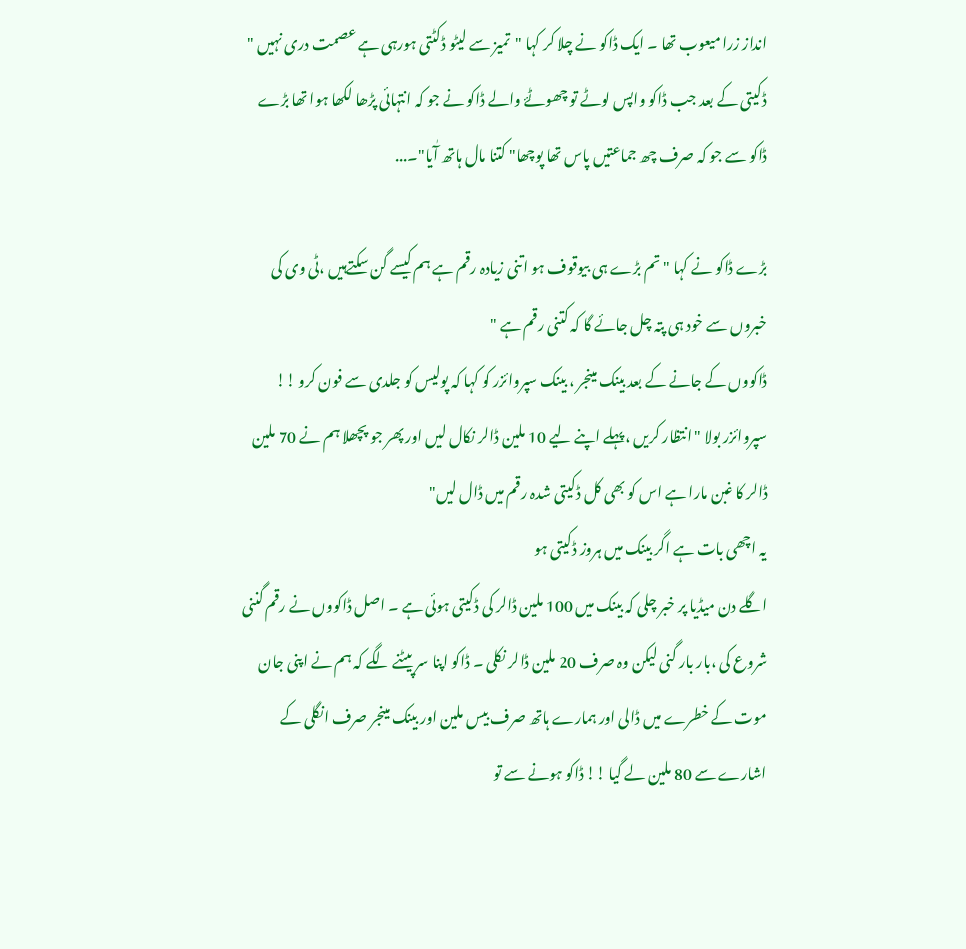انداز زرا میعوب تھا ۔ ایک ڈاکو نے چلا کر کہا "تمیز سے لیٹو ڈکٹتی ہورہی ہے عصمت دری نہیں "
ڈکیتی کے بعد جب ڈاکو واپس لوٹے تو چھوٹۓ والے ڈاکو نے جو کہ انتہائی پڑھا لکھا ہوا تھا بڑے ڈاکو سے جو کہ صرف چھ جماعتیں پاس تھا پوچھا" کتنا مال ہاتھ آٰیا"۔...

بڑے ڈاکو نے کہا "تم بڑے ہی بیوقوف ہو اتنی زیادہ رقم ہے ہم کیسے گن سکتےہیں ،ٹی وی کی خبروں سے خود ہی پتہ چل جائے گا کہ کتنی رقم ہے "
ڈاکووں کے جانے کے بعد بینک مینجر ، بینک سپروائزر کو کہا کہ پولیس کو جلدی سے فون کرو !! سپروائزر بولا "انتظار کریں ،پہلے اپنے لیے 10 ملین ڈالر نکال لیں اور پھر جو پچھلا ہم نے 70 ملین ڈالر کا غبن مارا ہے اس کو بھی کل ڈکیتی شدہ رقم میں ڈال لیں"
یہ اچھی بات ہے اگر بینک میں ہروز ڈکیتی ہو
اگلے دن میڈیا پر خبر چلی کہ بینک میں 100 ملین ڈالر کی ڈکیتی ہوئی ہے ۔ اصل ڈاکووں نے رقم گننی شروع کی ،بار بار گنی لیکن وہ صرف 20 ملین ڈالر نکلی ۔ ڈاکو اپنا سر پیٹنے لگے کہ ہم نے اپنی جان موت کے خطرے میں ڈالی اور ہمارے ہاتھ صرف بیس ملین اور بینک مینجر صرف انگلی کے اشارے سے 80 ملین لے گیا !! ڈاکو ہونے سے تو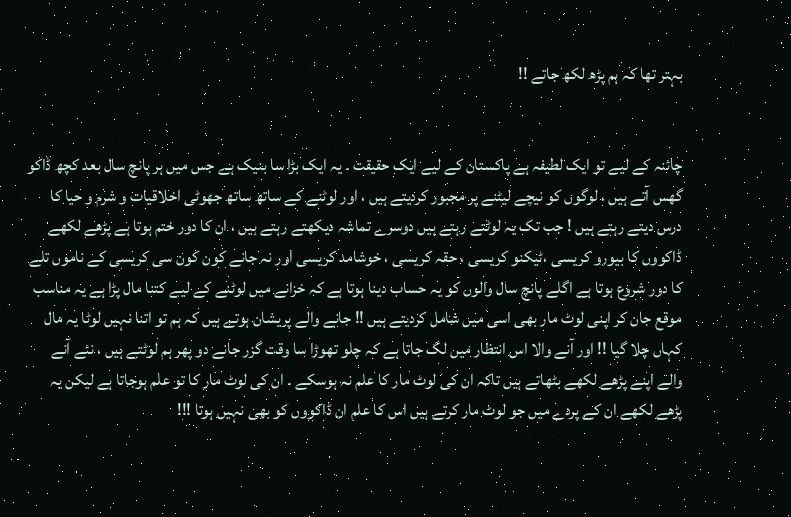بہتر تھا کہ ہم پڑھ لکھ جاتے !!


چائنہ کے لیے تو ایک لطیفہ ہے پاکستان کے لیے ایک حقیقت ۔ یہ ایک بڑا سا بنیک ہے جس میں ہر پانچ سال بعد کچھ ڈاکو گھس آتے ہیں ، لوگوں کو نیچے لیٹنے پر مجبور کردیتے ہیں ، اور لوٹنے کے ساتھ ساتھ جھوٹی اخلاقیات و شرم و حیا کا درس دیتے رہتے ہیں ! جب تک یہ لوٹتے رہتے ہیں دوسرے تماشہ دیکھتے رہتے ہیں ، ان کا دور ختم ہوتا ہے پڑھے لکھے ڈاکووں کا بیورو کریسی ،ٹیکنو کریسی ، حقہ کریسی ، خوشامد کریسی اور نہ جانے کون کون سی کریسی کے ناموں تلے کا دور شروع ہوتا ہے اگلے پانچ سال والوں کو یہ حساب دینا ہوتا ہے کہ خزانے میں لوٹنے کے لیے کتنا مال پڑا ہے یہ مناسب موقع جان کر اپنی لوٹ مار بھی اسی میں شامل کردیتے ہیں !! جانے والے پریشان ہوتے ہیں کہ ہم تو اتنا نہیں لوٹا یہ مال کہاں چلا گیا !! اور آنے والا اس انتظار میں لگ جاتا ہے کہ چلو تھوڑا سا وقت گزر جانے دو پھر ہم لوٹتے ہیں ، نئے آنے والے اپنے پڑھے لکھے بٹھاتے ہیں تاکہ ان کی لوٹ مار کا علم نہ ہوسکے ۔ ان کی لوٹ مار کا تو علم ہوجاتا ہے لیکن یہ پڑھے لکھے ان کے پردے میں جو لوٹ مار کرتے ہیں اس کا علم ان ڈاکووں کو بھی نہیں ہوتا !!!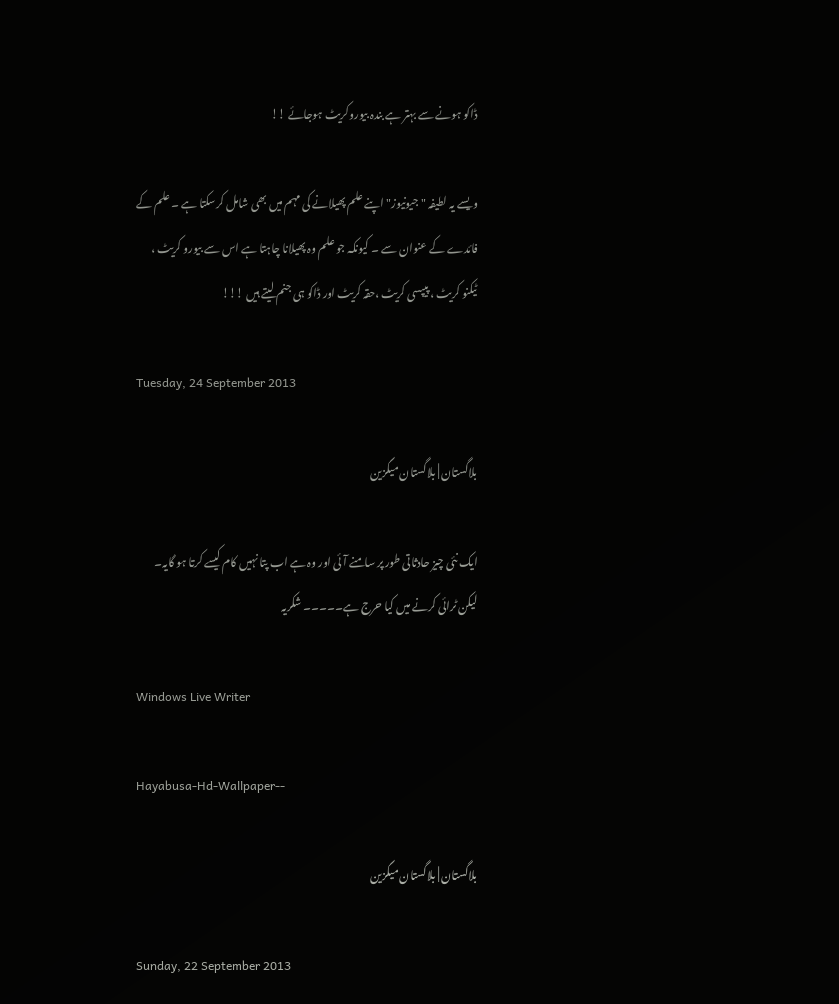ڈاکو ہونے سے بہتر ہے بندہ بیوروکریٹ ہوجائے !!

ویسے یہ لطیفہ "جیونیوز" اپنے علم پھیلانے کی مہم میں بھی شامل کرسکتا ہے ۔ علم کے فائدے کے عنوان سے ۔ کیونکہ جو علم وہ پھیلانا چاہتا ہے اس سے بیورو کریٹ ، ٹیکنو کریٹ ، پیپسی کریٹ ،حقہ کریٹ اور ڈاکو ہی جنم لیتے ہیں !!!

Tuesday, 24 September 2013

بلاگستان | بلاگستان میگزین

ایک نئی چیز حادثاتی طور پر سامنے آئی اور وہ ہے اب پتا نہیں کام کیسے کرتا ہو گایہ۔ لیکن ٹرائی کرنے میں کیا حرج ہے۔۔۔۔۔ شکریہ

Windows Live Writer

Hayabusa-Hd-Wallpaper--

بلاگستان | بلاگستان میگزین

Sunday, 22 September 2013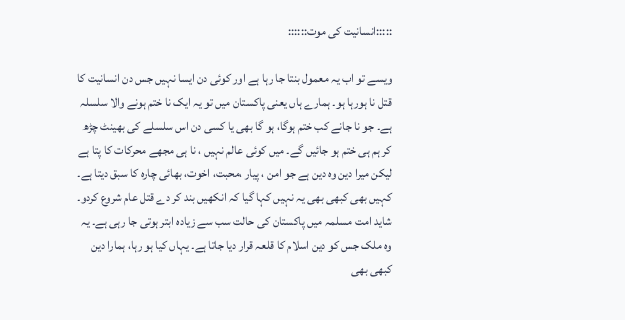:::::انسانیت کی موت::::::

ویسے تو اب یہ معمول بنتا جا رہا ہے اور کوئی دن ایسا نہیں جس دن انسانیت کا قتل نا ہورہا ہو۔ ہمارے ہاں یعنی پاکستان میں تو یہ ایک نا ختم ہونے والا سلسلہ ہے۔ جو نا جانے کب ختم ہوگا، ہو گا بھی یا کسی دن اس سلسلے کی بھینٹ چڑھ کر ہم ہی ختم ہو جائیں گے۔ میں کوئی عالم نہیں ، نا ہی مجھے محرکات کا پتا ہے لیکن میرا دین وہ دین ہے جو امن ، پیار ،محبت، اخوت، بھائی چارہ کا سبق دیتا ہے۔ کہیں بھی کبھی بھی یہ نہیں کہا گیا کہ انکھیں بند کر دے قتل عام شروع کردو۔ شاید امت مسلمہ میں پاکستان کی حالت سب سے زیادہ ابتر ہوتی جا رہی ہے۔ یہ وہ ملک جس کو دین اسلام کا قلعہ قرار دیا جاتا ہے۔ یہاں کیا ہو رہا، ہمارا دین کبھی بھی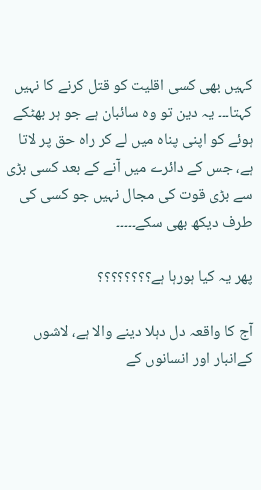کہیں بھی کسی اقلیت کو قتل کرنے کا نہیں کہتا۔۔۔ یہ دین تو وہ سائبان ہے جو ہر بھٹکے ہوئے کو اپنی پناہ میں لے کر راہ حق پر لاتا ہے، جس کے دائرے میں آنے کے بعد کسی بڑی سے بڑی قوت کی مجال نہیں جو کسی کی طرف دیکھ بھی سکے۔۔۔۔۔

پھر یہ کیا ہورہا ہے؟؟؟؟؟؟؟؟

آج کا واقعہ دل دہلا دینے والا ہے، لاشوں کےانبار اور انسانوں کے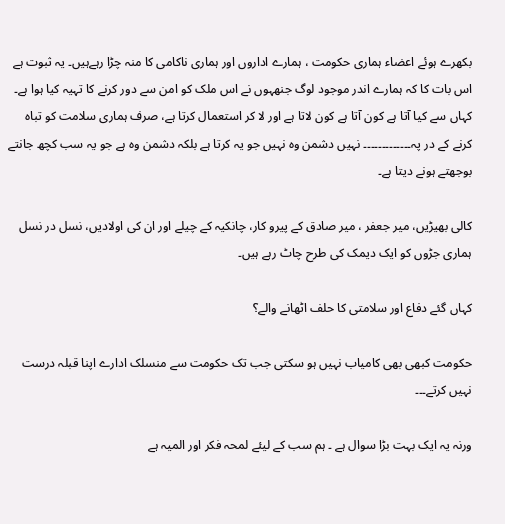بکھرے ہوئے اعضاء ہماری حکومت ، ہمارے اداروں اور ہماری ناکامی کا منہ چڑا رہےہیں۔ یہ ثبوت ہے اس بات کا کہ ہمارے اندر موجود لوگ جنھہوں نے اس ملک کو امن سے دور کرنے کا تہیہ کیا ہوا ہے۔ کہاں سے کیا آتا ہے کون آتا ہے کون لاتا ہے اور لا کر استعمال کرتا ہے، صرف ہماری سلامت کو تباہ کرنے کے در پہ۔۔۔۔۔۔۔۔۔۔۔۔۔ نہیں دشمن وہ نہیں جو یہ کرتا ہے بلکہ دشمن وہ ہے جو یہ سب کچھ جانتے بوجھتے ہونے دیتا ہے۔

کالی بھیڑیں، میر جعفر ، میر صادق کے پیرو کار، چانکیہ کے چیلے اور ان کی اولادیں، نسل در نسل ہماری جڑوں کو ایک دیمک کی طرح چاٹ رہے ہیں۔

کہاں گئے دفاع اور سلامتی کا حلف اٹھانے والے؟

حکومت کبھی بھی کامیاب نہیں ہو سکتی جب تک حکومت سے منسلک ادارے اپنا قبلہ درست نہیں کرتے۔۔۔

ورنہ یہ ایک بہت بڑا سوال ہے ۔ ہم سب کے لیئے لمحہ فکر اور المیہ ہے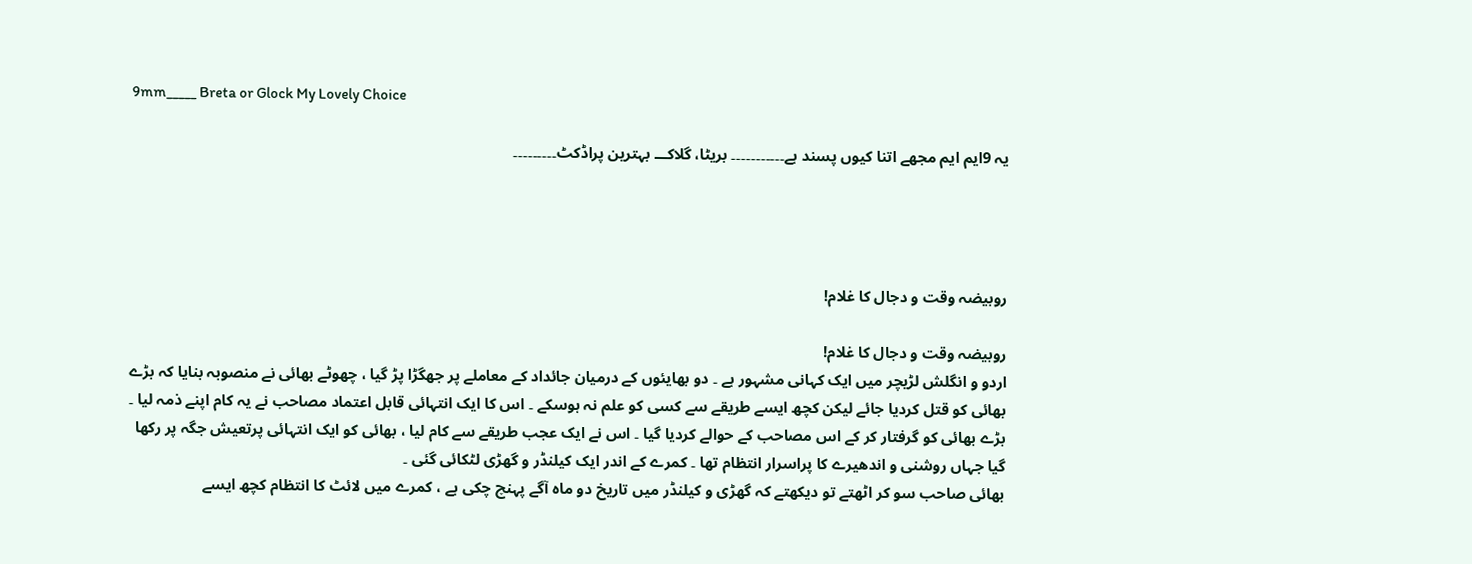9mm_____ Breta or Glock My Lovely Choice

یہ 9ایم ایم مجھے اتنا کیوں پسند ہے۔۔۔۔۔۔۔۔۔۔۔ بریٹا، گلاکـــ بہترین پراڈکٹ۔۔۔۔۔۔۔۔۔




روبیضہ وقت و دجال کا غلام!

روبیضہ وقت و دجال کا غلام!
اردو و انگلش لڑیچر میں ایک کہانی مشہور ہے ۔ دو بھایئوں کے درمیان جائداد کے معاملے پر جھگڑا پڑ گیا ، چھوٹے بھائی نے منصوبہ بنایا کہ بڑے بھائی کو قتل کردیا جائے لیکن کچھ ایسے طریقے سے کسی کو علم نہ ہوسکے ۔ اس کا ایک انتہائی قابل اعتماد مصاحب نے یہ کام اپنے ذمہ لیا ۔ بڑے بھائی کو گرفتار کر کے اس مصاحب کے حوالے کردیا گیا ۔ اس نے ایک عجب طریقے سے کام لیا ، بھائی کو ایک انتہائی پرتعیش جگہ پر رکھا گیا جہاں روشنی و اندھیرے کا پراسرار انتظام تھا ۔ کمرے کے اندر ایک کیلنڈر و گھڑی لٹکائی گئی ۔
بھائی صاحب سو کر اٹھتے تو دیکھتے کہ گھڑی و کیلنڈر میں تاریخ دو ماہ آگے پہنچ چکی ہے ، کمرے میں لائٹ کا انتظام کچھ ایسے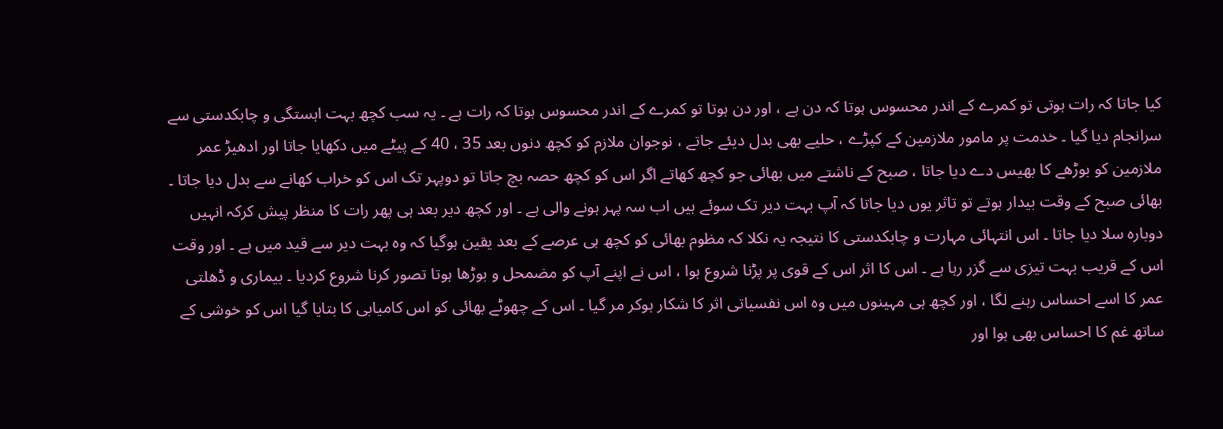کیا جاتا کہ رات ہوتی تو کمرے کے اندر محسوس ہوتا کہ دن ہے ، اور دن ہوتا تو کمرے کے اندر محسوس ہوتا کہ رات ہے ۔ یہ سب کچھ بہت اہستگی و چابکدستی سے سرانجام دیا گیا ۔ خدمت پر مامور ملازمین کے کپڑے ، حلیے بھی بدل دیئے جاتے ، نوجوان ملازم کو کچھ دنوں بعد 35 ، 40 کے پیٹے میں دکھایا جاتا اور ادھیڑ عمر ملازمین کو بوڑھے کا بھیس دے دیا جاتا ، صبح کے ناشتے میں بھائی جو کچھ کھاتے اگر اس کو کچھ حصہ بچ جاتا تو دوپہر تک اس کو خراب کھانے سے بدل دیا جاتا ۔ بھائی صبح کے وقت بیدار ہوتے تو تاثر یوں دیا جاتا کہ آپ بہت دیر تک سوئے ہیں اب سہ پہر ہونے والی ہے ۔ اور کچھ دیر بعد ہی پھر رات کا منظر پیش کرکہ انہیں دوبارہ سلا دیا جاتا ۔ اس انتہائی مہارت و چابکدستی کا نتیجہ یہ نکلا کہ مظوم بھائی کو کچھ ہی عرصے کے بعد یقین ہوگیا کہ وہ بہت دیر سے قید میں ہے ۔ اور وقت اس کے قریب بہت تیزی سے گزر رہا ہے ۔ اس کا اثر اس کے قوی پر پڑنا شروع ہوا ، اس نے اپنے آپ کو مضمحل و بوڑھا ہوتا تصور کرنا شروع کردیا ۔ بیماری و ڈھلتی عمر کا اسے احساس رہنے لگا ، اور کچھ ہی مہینوں میں وہ اس نفسیاتی اثر کا شکار ہوکر مر گیا ۔ اس کے چھوٹے بھائی کو اس کامیابی کا بتایا گیا اس کو خوشی کے ساتھ غم کا احساس بھی ہوا اور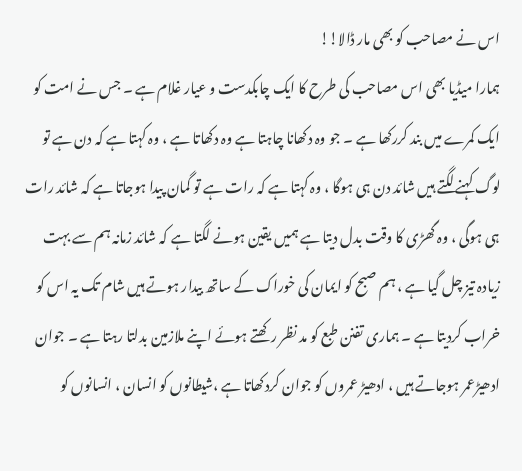اس نے مصاحب کو بھی مار ڈالا!!
ہمارا میڈیا بھی اس مصاحب کی طرح کا ایک چابکدست و عیار غلام ہے ۔ جس نے امت کو ایک کمرے میں بند کررکھا ہے ۔ جو وہ دکھانا چاہتا ہے وہ دکھاتا ہے ، وہ کہتا ہے کہ دن ہے تو لوگ کہنے لگتے ہیں شائد دن ہی ہوگا ، وہ کہتا ہے کہ رات ہے تو گمان پیدا ہوجاتا ہے کہ شائد رات ہی ہوگی ، وہ گھڑی کا وقت بدل دیتا ہے ہمیں یقین ہونے لگتا ہے کہ شائد زمانہ ہم سے بہت زیادہ تیز چل گیا ہے ، ہم صبح کو ایمان کی خوراک کے ساتھ بیدار ہوتے ہیں شام تک یہ اس کو خراب کردیتا ہے ۔ ہماری تفنن طبع کو مد نظر رکھتے ہوئے اپنے ملازمین بدلتا رہتا ہے ۔ جوان ادھیڑعمر ہوجاتے ہیں ، ادھیڑ عمروں کو جوان کردکھاتا ہے ،شیطانوں کو انسان ، انسانوں کو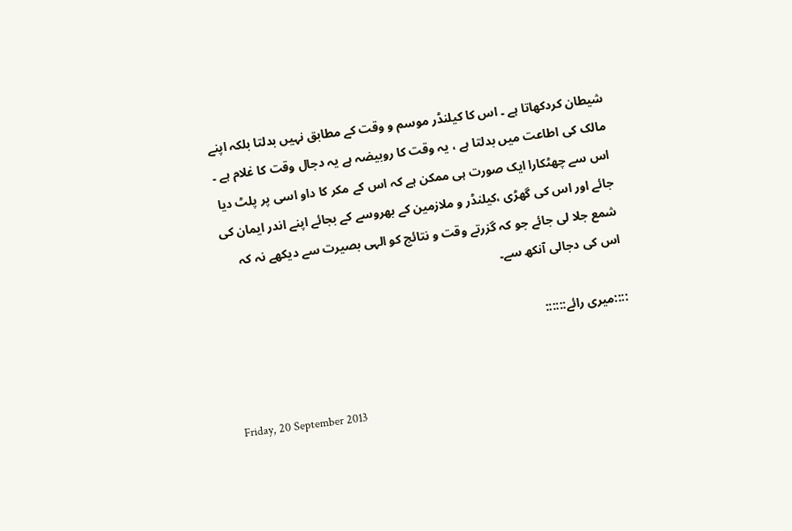شیطان کردکھاتا ہے ۔ اس کا کیلنڈر موسم و وقت کے مطابق نہیں بدلتا بلکہ اپنے مالک کی اطاعت میں بدلتا ہے ، یہ وقت کا روبیضہ ہے یہ دجال وقت کا غلام ہے ۔ اس سے چھٹکارا ایک صورت ہی ممکن ہے کہ اس کے مکر کا داو اسی پر پلٹ دیا جائے اور اس کی گھڑی ،کیلنڈر و ملازمین کے بھروسے کے بجائے اپنے اندر ایمان کی شمع جلا لی جائے جو کہ گزرتے وقت و نتائج کو الہی بصیرت سے دیکھے نہ کہ اس کی دجالی آنکھ سے۔

::::میری رائے::::::


Friday, 20 September 2013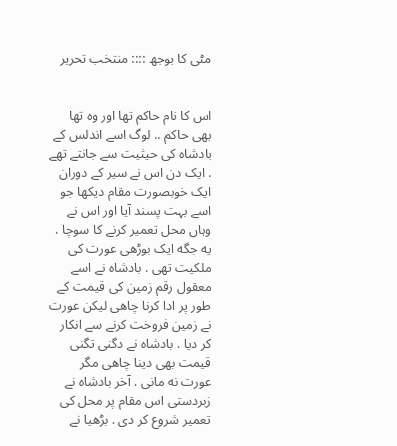مٹی کا بوجھ :::: منتخب تحریر


اس کا نام حاکم تھا اور وه تھا بھی حاکم .. لوگ اسے اندلس کے بادشاه کی حیثیت سے جانتے تھے . ایک دن اس نے سیر کے دوران ایک خوبصورت مقام دیکھا جو اسے بہت پسند آیا اور اس نے وہاں محل تعمیر کرنے کا سوچا .
یه جگه ایک بوڑھی عورت کی ملکیت تھی . بادشاه نے اسے معقول رقم زمین کی قیمت کے طور پر ادا کرنا چاهی لیکن عورت نے زمین فروخت کرنے سے انکار کر دیا . بادشاه نے دگنی تگنی قیمت بھی دینا چاهی مگر عورت نه مانی . آخر بادشاه نے زبردستی اس مقام پر محل کی تعمیر شروع کر دی . بڑھیا نے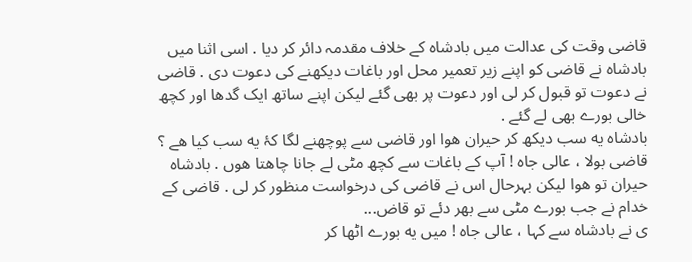قاضی وقت کی عدالت میں بادشاه کے خلاف مقدمہ دائر کر دیا . اسی اثنا میں بادشاه نے قاضی کو اپنے زیر تعمیر محل اور باغات دیکھنے کی دعوت دی . قاضی نے دعوت تو قبول کر لی اور دعوت پر بھی گئے لیکن اپنے ساتھ ایک گدھا اور کچھ خالی بورے بھی لے گئے .
بادشاه یه سب دیکھ کر حیران هوا اور قاضی سے پوچھنے لگا کۂ یه سب کیا هے ؟
قاضی بولا ، عالی جاه ! آپ کے باغات سے کچھ مٹی لے جانا چاهتا هوں . بادشاه حیران تو هوا لیکن بہرحال اس نے قاضی کی درخواست منظور کر لی . قاضی کے خدام نے جب بورے مٹی سے بھر دئے تو قاض...
ی نے بادشاه سے کہا ، عالی جاه ! میں یه بورے اٹھا کر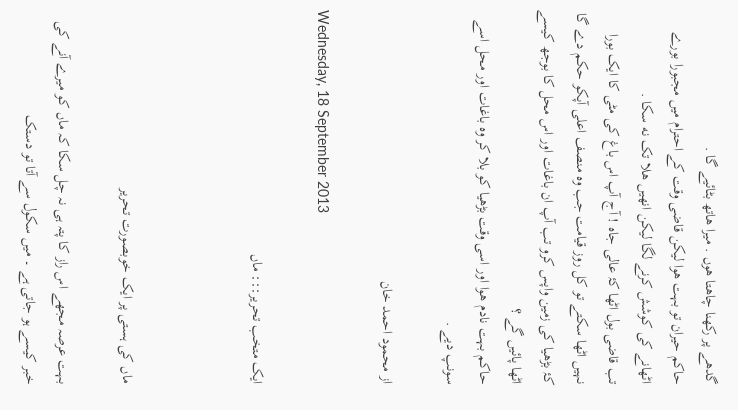گدھے پر رکھنا چاهتا هوں . میرا هاتھ بٹائیے گا .
حاکم حیران تو بہت هوا لیکن قاضی وقت کے احترام میں مجبورا بورے اٹھانے کی کوشش کرنے لگا لیکن انھیں هلا تک نه سکا .
تب قاضی بول اٹها کۂ عالی جاه ! آج آپ اس باغ کی مٹی کا ایک بورا نہیں اٹھا سکتے تو کل روز قیامت جب وه منصف اعلی آپکو حکم دے گا کۂ بڑھیا کی زمین واپس کرو تب آپ ان باغات اور اس محل کا بوجھ کیسے اٹھا پائیں گے ؟
حاکم بہت نادم هوا اور اسی وقت بڑھیا کو بلا کر وه باغات اور محل اسے سونپ دیے .

از محمود احمد خان

Wednesday, 18 September 2013

ایک متخب تحریر::: ماں



ماں کی ہستی پر ایک خوبصورت تحریر

بہت عرصہ مجھے اس راز کا پتہ ہی نہ چل سکا کہ ماں کو میرے آنے کی خبر کیسے ہو جاتی ہے ۔ میں سکول سے آتا تو دستک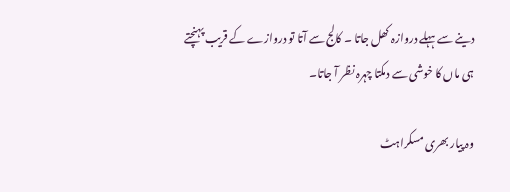دینے سے ہہلے دروازہ کھل جاتا ۔ کالج سے آتا تو دروازے کے قریب پہنچتے ہی ماں کا خوشی سے دمکتا چہرہ نظر آ جاتا۔

وہ پیار بھری مسکراہٹ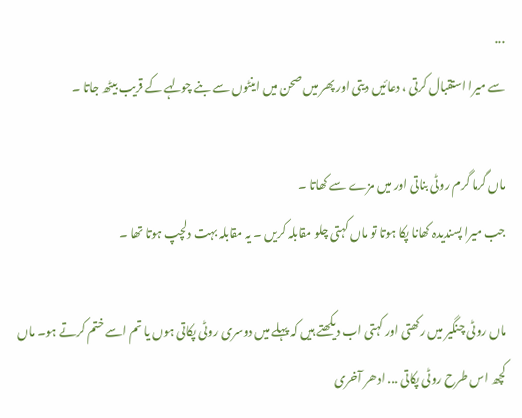...
سے میرا استقبال کرتی ، دعائیں دیتی اور پھر میں صحن میں اینٹوں سے بنے چولہے کے قریب بیٹھ جاتا ۔

ماں گرما گرم روٹی بناتی اور میں مزے سے کھاتا ۔
جب میرا پسندیدہ کھانا پکا ہوتا تو ماں کہتی چلو مقابلہ کریں ۔ یہ مقابلہ بہت دلچپ ہوتا تھا ۔

ماں روٹی چنگیر میں رکھتی اور کہتی اب دیکھتے ہیں کہ پہلے میں دوسری روٹی پکاتی ہوں یا تم اسے ختم کرتے ہو۔ ماں کچھ اس طرح روٹی پکاتی ... ادھر آخری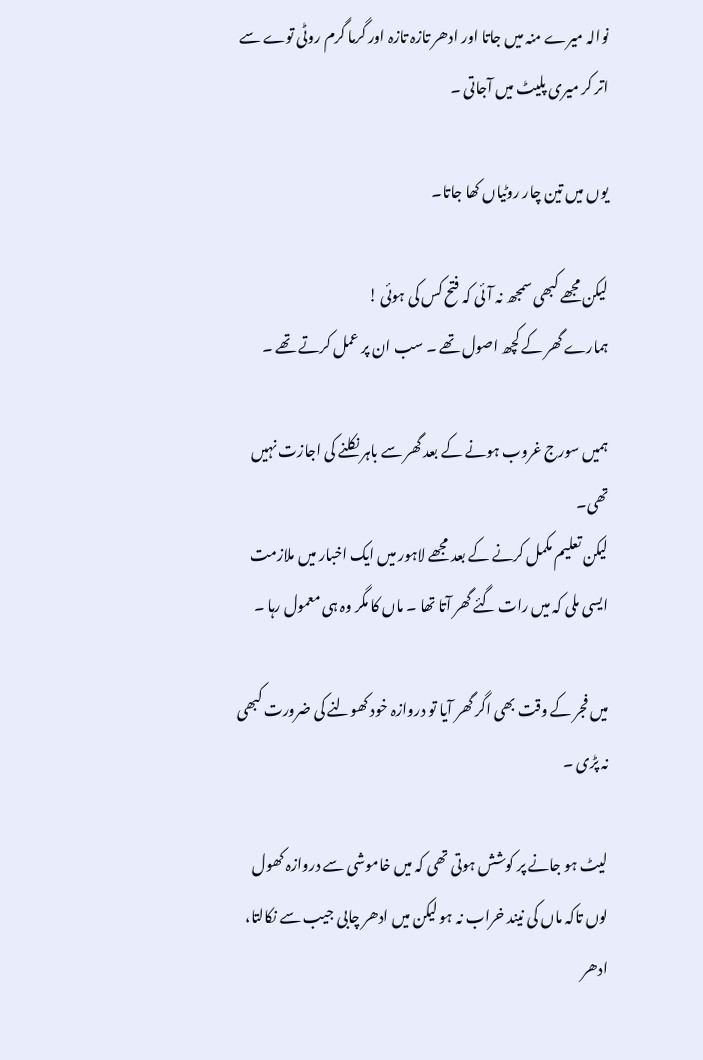نوالہ میرے منہ میں جاتا اور ادھر تازہ تازہ اور گرما گرم روٹی توے سے اتر کر میری پلیٹ میں آجاتی ۔

یوں میں تین چار روٹیاں کھا جاتا۔

لیکن مجھے کبھی سمجھ نہ آئی کہ فتح کس کی ہوئی !
ہمارے گھر کے کچھ اصول تھے ۔ سب ان پر عمل کرتے تھے ۔

ہمیں سورج غروب ہونے کے بعد گھر سے باہر نکلنے کی اجازت نہیں تھی۔
لیکن تعلیم مکمل کرنے کے بعد مجھے لاہور میں ایک اخبار میں ملازمت ایسی ملی کہ میں رات گئے گھر آتا تھا ۔ ماں کا مگر وہ ہی معمول رہا ۔

میں فجر کے وقت بھی اگر گھر آیا تو دروازہ خود کھولنے کی ضرورت کبھی نہ پڑی ۔

لیٹ ہو جانے پر کوشش ہوتی تھی کہ میں خاموشی سے دروازہ کھول لوں تاکہ ماں کی نیند خراب نہ ہو لیکن میں ادھر چابی جیب سے نکالتا، ادھر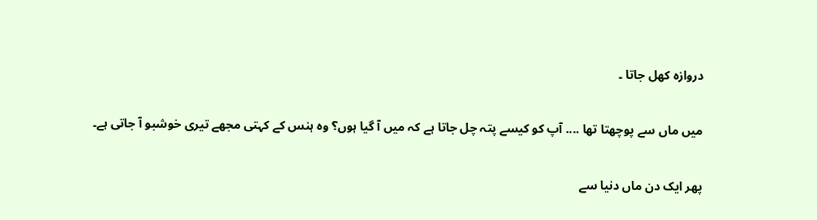دروازہ کھل جاتا ۔

میں ماں سے پوچھتا تھا .... آپ کو کیسے پتہ چل جاتا ہے کہ میں آ گیا ہوں؟ وہ ہنس کے کہتی مجھے تیری خوشبو آ جاتی ہے۔

پھر ایک دن ماں دنیا سے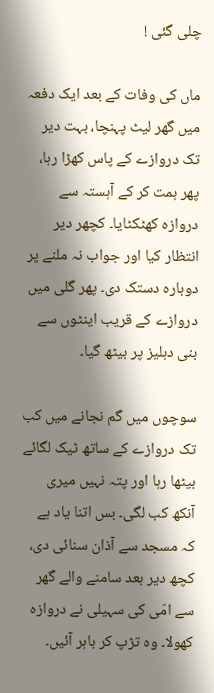چلی گئی !

ماں کی وفات کے بعد ایک دفعہ میں گھر لیٹ پہنچا، بہت دیر تک دروازے کے پاس کھڑا رہا، پھر ہمت کر کے آہستہ سے دروازہ کھٹکٹایا۔ کچھر دیر انتظار کیا اور جواب نہ ملنے پر دوبارہ دستک دی۔ پھر گلی میں دروازے کے قریب اینٹوں سے بنی دہلیز پر بیٹھ گیا۔

سوچوں میں گم نجانے میں کب تک دروازے کے ساتھ ٹیک لگائے بیٹھا رہا اور پتہ نہیں میری آنکھ کب لگی۔ بس اتنا یاد ہے کہ مسجد سے آذان سنائی دی، کچھ دیر بعد سامنے والے گھر سے امّی کی سہیلی نے دروازہ کھولا۔ وہ تڑپ کر باہر آئیں۔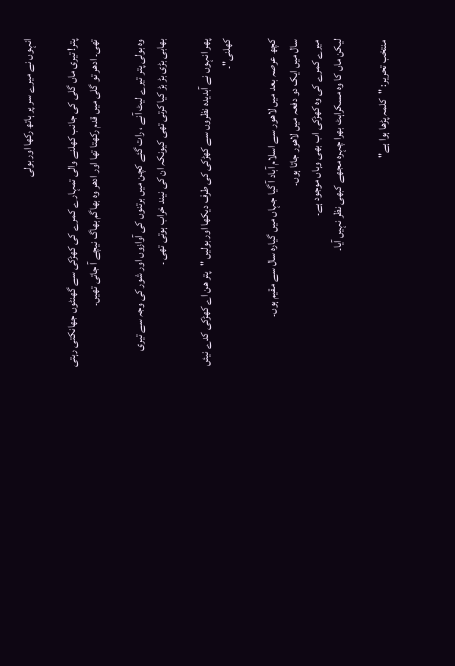انہوں نے میرے سر پر ہاتھ رکھا اور بولی

پتر! تیری ماں گلی کی جانب کھلنے والی تمہارے کمرے کی کھڑکی سے گھنٹوں جھانکتی رہتی تھی۔ ادھر تو گلی میں قدم رکھتا تھا اور ادھر وہ بھاگم بھاگ نیچے آ جاتی تھیں۔

وہ بولی پتر تیرے لیٹ آنے ، رات گئے کچن میں برتنوں کی آوازوں اور شور کی وجہ سے تیری بھابی بڑی بڑ بڑ کیا کرتی تھی کیونکہ ان کی نیند خراب ہوتی تھی ۔

پھر انہوں نے آبدیدہ نظروں سے کھڑکی کی طرف دیکھا اور بولیں "پتر ھن اے کھڑکی کدے نیئں کھلنی"۔

کچھ عرصہ بعد میں لاھور سے اسلام آباد آ گیا جہاں میں گیارہ سال سے مقیم ہوں۔
سال میں ایک دو دفعہ میں لاھور جاتا ہوں۔
میرے کمرے کی وہ کھڑکی اب بھی وہاں موجود ہے۔
لیکن ماں کا وہ مسکراہٹ بھرا چہرہ مجھے کبھی نظر نہیں آیا۔

منتخب تحریر: "کلمہ پڑھا ہوا ہے"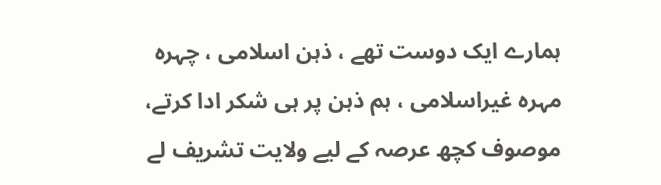ہمارے ایک دوست تھے ، ذہن اسلامی ، چہرہ مہرہ غیراسلامی ، ہم ذہن پر ہی شکر ادا کرتے، موصوف کچھ عرصہ کے لیے ولایت تشریف لے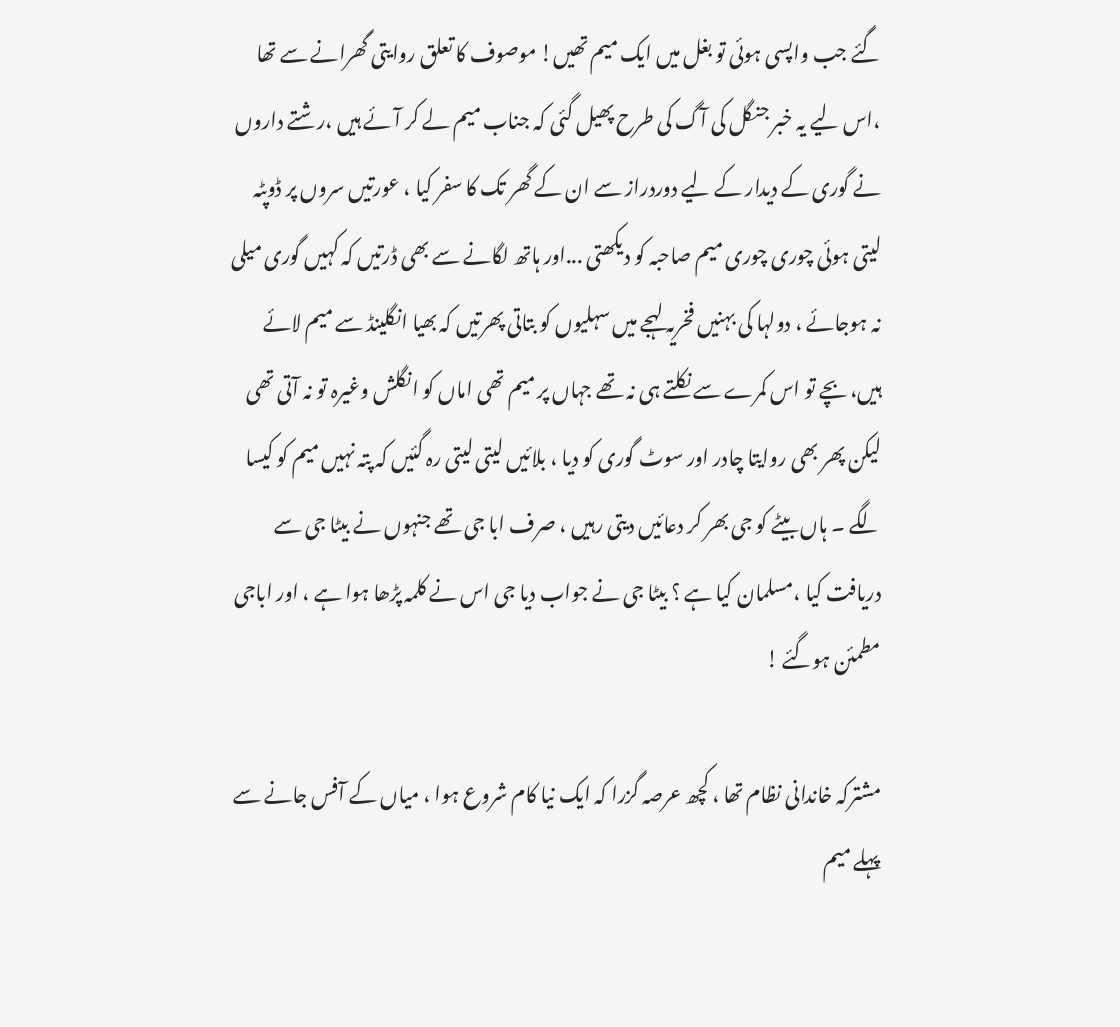گئے جب واپسی ہوئی تو بغل میں ایک میم تھیں! موصوف کا تعلق روایتی گھرانے سے تھا ،اس لیے یہ خبر جنگل کی آگ کی طرح پھیل گئی کہ جناب میم لے کر آئے ہیں ،رشتے داروں نے گوری کے دیدار کے لیے دوردراز سے ان کے گھر تک کا سفر کیا ، عورتیں سروں پر ڈوپٹہ لیتی ہوئی چوری چوری میم صاحبہ کو دیکھتی ...اور ہاتھ لگانے سے بھی ڈرتیں کہ کہیں گوری میلی نہ ہوجائے ، دولہا کی بہنیں فخریہ لہجے میں سہلیوں کو بتاتی پھرتیں کہ بھیا انگلینڈ سے میم لائے ہیں، بچے تو اس کمرے سے نکلتے ہی نہ تھے جہاں پر میم تھی اماں کو انگلش وغیرہ تو نہ آتی تھی لیکن پھر بھی روایتا چادر اور سوٹ گوری کو دیا ، بلائیں لیتی لیتی رہ گئیں کہ پتہ نہیں میم کو کیسا لگے ۔ ہاں بیٹے کو جی بھر کر دعائیں دیتی رہیں ، صرف ابا جی تھے جنہوں نے بیٹا جی سے دریافت کیا ،مسلمان کیا ہے ؟ بیٹا جی نے جواب دیا جی اس نے کلمہ پڑھا ہوا ہے ، اور اباجی مطمئن ہوگئے !

مشترکہ خاندانی نظام تھا ، کچھ عرصہ گزرا کہ ایک نیا کام شروع ہوا ، میاں کے آفس جانے سے پہلے میم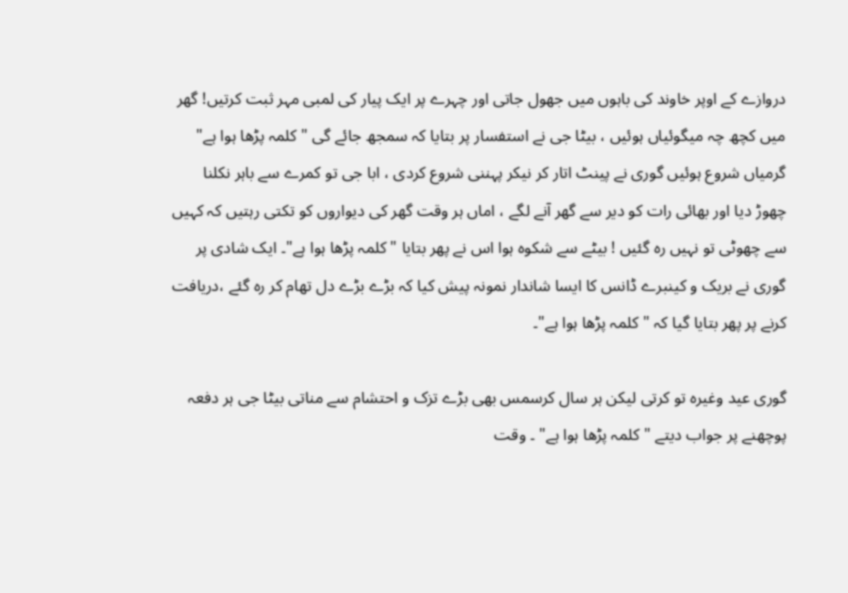دروازے کے اوپر خاوند کی باہوں میں جھول جاتی اور چہرے پر ایک پیار کی لمبی مہر ثبت کرتیں! گھر میں کچھ چہ میگوئیاں ہوئیں ، بیٹا جی نے استفسار پر بتایا کہ سمجھ جائے گی "کلمہ پڑھا ہوا ہے" گرمیاں شروع ہوئیں گوری نے پینٹ اتار کر نیکر پہننی شروع کردی ، ابا جی تو کمرے سے باہر نکلنا چھوڑ دیا اور بھائی رات کو دیر سے گھر آنے لگے ، اماں ہر وقت گھر کی دیواروں کو تکتی رہتیں کہ کہیں سے چھوٹی تو نہیں رہ گئیں ! بیٹے سے شکوہ ہوا اس نے پھر بتایا "کلمہ پڑھا ہوا ہے"۔ ایک شادی پر گوری نے بریک و کینبرے ڈانس کا ایسا شاندار نمونہ پیش کیا کہ بڑے بڑے دل تھام کر رہ گئے ،دریافت کرنے پر پھر بتایا گیا کہ "کلمہ پڑھا ہوا ہے"۔

گوری عید وغیرہ تو کرتی لیکن ہر سال کرسمس بھی بڑے تزک و احتشام سے مناتی بیٹا جی ہر دفعہ پوچھنے پر جواب دیتے "کلمہ پڑھا ہوا ہے" ۔ وقت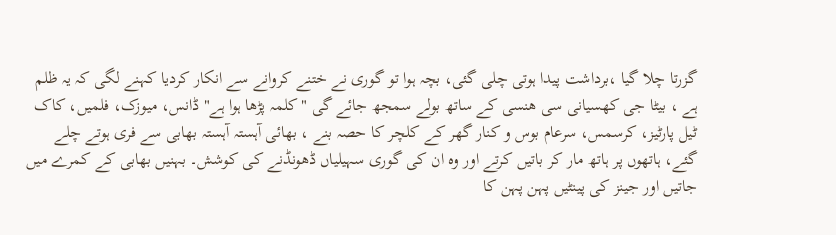گزرتا چلا گیا ،برداشت پیدا ہوتی چلی گئی، بچہ ہوا تو گوری نے ختنے کروانے سے انکار کردیا کہنے لگی کہ یہ ظلم ہے ، بیٹا جی کھسیانی سی ھنسی کے ساتھ بولے سمجھ جائے گی "کلمہ پڑھا ہوا ہے" ڈانس، میوزک، فلمیں، کاک ٹیل پارٹیز، کرسمس، سرعام بوس و کنار گھر کے کلچر کا حصہ بنے ، بھائی آہستہ آہستہ بھابی سے فری ہوتے چلے گئے، ہاتھوں پر ہاتھ مار کر باتیں کرتے اور وہ ان کی گوری سہیلیاں ڈھونڈنے کی کوشش۔ بہنیں بھابی کے کمرے میں جاتیں اور جینز کی پینٹیں پہن پہن کا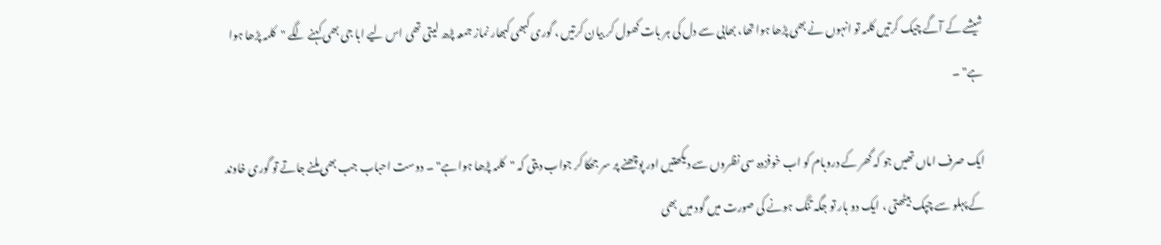شیشے کے آگے چیک کرتیں کلمہ تو انہوں نے بھی پڑھا ہوا تھا، بھابی سے دل کی ہر بات کھول کر بیان کرتیں ، گوری کبھی کبھار نماز جمعہ پڑھ لیتی تھی اس لیے ابا جی بھی کہنے لگے "کلمہ پڑھا ہوا ہے" ۔

ایک صرف اماں تھیں جو کہ گھر کے دروبام کو اب خوفزدہ سی نظروں سے دیکھتیں اور پوچھنے پر سر جھکا کر جواب دیتی کہ "کلمہ پڑھا ہوا ہے" ۔ دوست احباب جب بھی ملنے جاتے تو گوری خاوند کے پہلو سے چپک بیٹھتی ، ایک دو بار تو جگہ تنگ ہونے کی صورت میں گود میں بھی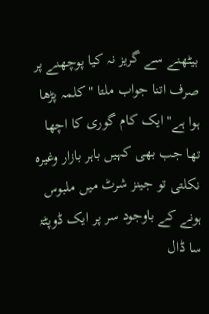بیٹھنے سے گریز نہ کیا پوچھنے پر صرف اتنا جواب ملتا "کلمہ پڑھا ہوا ہے" ایک کام گوری کا اچھا تھا جب بھی کہیں باہر بازار وغیرہ نکلتی تو جینز شرٹ میں ملبوس ہونے کے باوجود سر پر ایک ڈوپٹۃ سا ڈال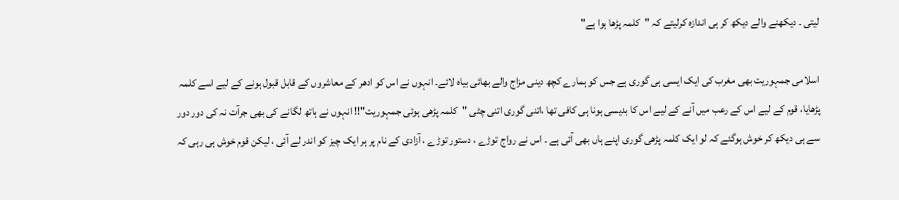لیتی ۔ دیکھنے والے دیکھ کر ہی اندازہ کرلیتے کہ "کلمہ پڑھا ہوا ہے"

اسلامی جمہوریت بھی مغرب کی ایک ایسی ہی گوری ہے جس کو ہمارے کچھ دینی مزاج والے بھائی بیاہ لائے۔ انہوں نے اس کو ادھر کے معاشروں کے قابل قبول ہونے کے لیے اسے کلمہ پڑھایا، قوم کے لیے اس کے رعب میں آنے کے لیے اس کا بدیسی ہونا ہی کافی تھا ،اتنی گوری اتنی چٹی "کلمہ پڑھی ہوئی جمہوریت"!! انہوں نے ہاتھ لگانے کی بھی جرآت نہ کی دور دور سے ہی دیکھ کر خوش ہوگئے کہ لو ایک کلمہ پڑھی گوری اپنے ہاں بھی آئی ہے ۔ اس نے رواج توڑے ، دستور توڑے ، آزادی کے نام پر ہر ایک چیز کو اندر لے آئی ، لیکن قوم خوش ہی رہی کہ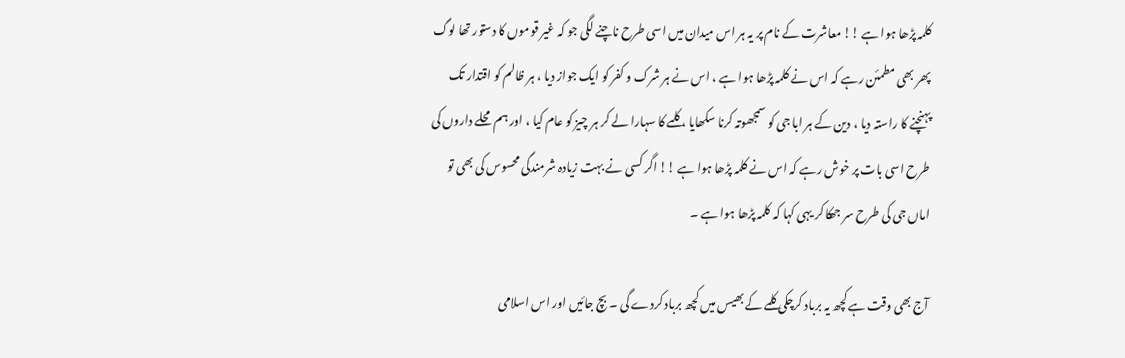کلمہ پڑھا ہوا ہے !! معاشرت کے نام پر یہ ہر اس میدان میں اسی طرح ناچنے لگی جو کہ غیر قوموں کا دستور تھا لوگ پھر بھی مطمئن رہے کہ اس نے کلمہ پڑھا ہوا ہے ، اس نے ہر شرک و کفر کو ایک جواز دیا ، ہر ظالم کو اقتدار تک پہنچنے کا راستہ دیا ، دین کے ہر ابا جی کو سمجھوتہ کرنا سکھایا ، کلمے کا سہارا لے کر ہر چیز کو عام کیا ، اور ہم محلے داروں کی طرح اسی بات پر خوش رہے کہ اس نے کلمہ پڑھا ہوا ہے !! اگر کسی نے بہت زیادہ شرمندگی محسوس کی بھی تو اماں جی کی طرح سر جھکا کر یہی کہا کہ کلمہ پڑھا ہوا ہے ۔

آج بھی وقت ہے کچھ یہ برباد کرچکی کلمے کے بھیس میں کچھ برباد کردے گی ۔ بچ جائیں اور اس اسلامی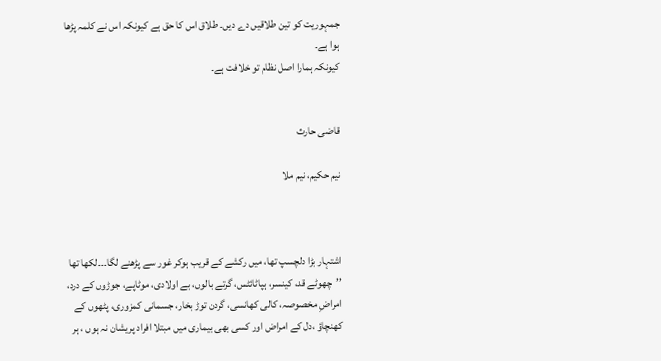جمہوریت کو تین طلاقیں دے دیں۔ طلاق اس کا حق ہے کیونکہ اس نے کلمہ پڑھا ہوا ہے۔
کیونکہ ہمارا اصل نظام تو خلافت ہے۔


قاضی حارث

نیم حکیم، نیم ملا



اشتہار بڑا دلچسپ تھا، میں رکشے کے قریب ہوکر غور سے پڑھنے لگا۔۔۔لکھا تھا ’’چھوٹے قد، کینسر، ہپاٹائٹس، گرتے بالوں، بے اولادی، موٹاپے، جوڑوں کے درد، امراضِ مخصوصہ، کالی کھانسی، گردن توڑ بخار، جسمانی کمزوری، پٹھوں کے کھنچاؤ ،دل کے امراض اور کسی بھی بیماری میں مبتلا افراد پریشان نہ ہوں ، ہر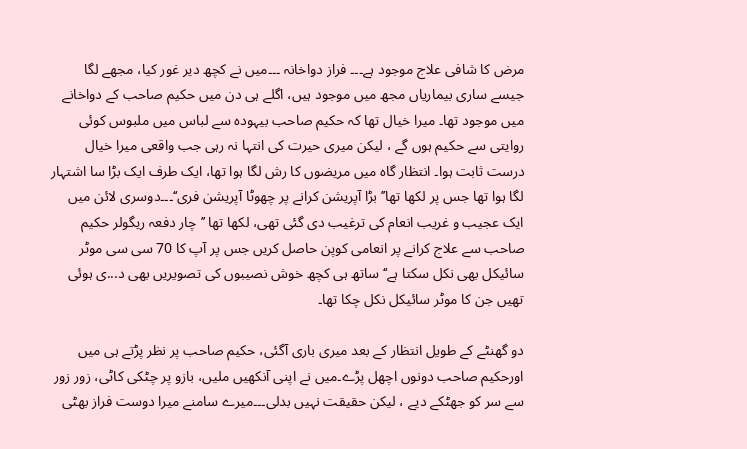مرض کا شافی علاج موجود ہے۔۔۔ فراز دواخانہ ۔۔۔میں نے کچھ دیر غور کیا، مجھے لگا جیسے ساری بیماریاں مجھ میں موجود ہیں، اگلے ہی دن میں حکیم صاحب کے دواخانے میں موجود تھا۔ میرا خیال تھا کہ حکیم صاحب بیہودہ سے لباس میں ملبوس کوئی روایتی سے حکیم ہوں گے ، لیکن میری حیرت کی انتہا نہ رہی جب واقعی میرا خیال درست ثابت ہوا۔ انتظار گاہ میں مریضوں کا رش لگا ہوا تھا، ایک طرف ایک بڑا سا اشتہار لگا ہوا تھا جس پر لکھا تھا’’بڑا آپریشن کرانے پر چھوٹا آپریشن فری‘‘۔۔۔دوسری لائن میں ایک عجیب و غریب انعام کی ترغیب دی گئی تھی، لکھا تھا ’’چار دفعہ ریگولر حکیم صاحب سے علاج کرانے پر انعامی کوپن حاصل کریں جس پر آپ کا 70 سی سی موٹر سائیکل بھی نکل سکتا ہے‘‘ ساتھ ہی کچھ خوش نصیبوں کی تصویریں بھی د...ی ہوئی تھیں جن کا موٹر سائیکل نکل چکا تھا۔

دو گھنٹے کے طویل انتظار کے بعد میری باری آگئی، حکیم صاحب پر نظر پڑتے ہی میں اورحکیم صاحب دونوں اچھل پڑے۔میں نے اپنی آنکھیں ملیں، بازو پر چٹکی کاٹی، زور زور سے سر کو جھٹکے دیے ، لیکن حقیقت نہیں بدلی۔۔۔میرے سامنے میرا دوست فراز بھٹی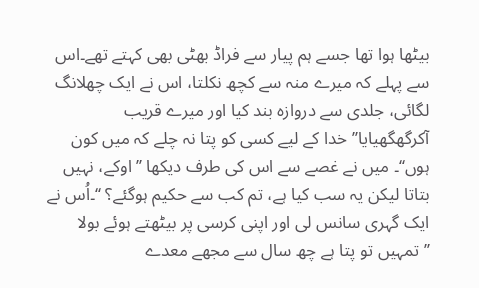بیٹھا ہوا تھا جسے ہم پیار سے فراڈ بھٹی بھی کہتے تھے۔اس سے پہلے کہ میرے منہ سے کچھ نکلتا، اس نے ایک چھلانگ لگائی، جلدی سے دروازہ بند کیا اور میرے قریب آکرگھگھیایا’’خدا کے لیے کسی کو پتا نہ چلے کہ میں کون ہوں‘‘۔ میں نے غصے سے اس کی طرف دیکھا ’’اوکے، نہیں بتاتا لیکن یہ سب کیا ہے، تم کب سے حکیم ہوگئے؟ ‘‘۔اُس نے ایک گہری سانس لی اور اپنی کرسی پر بیٹھتے ہوئے بولا ’’تمہیں تو پتا ہے چھ سال سے مجھے معدے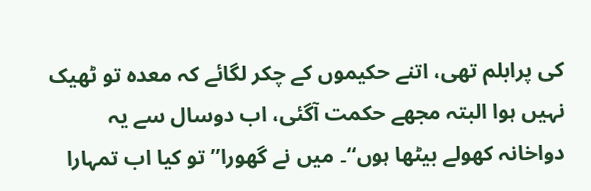کی پرابلم تھی، اتنے حکیموں کے چکر لگائے کہ معدہ تو ٹھیک نہیں ہوا البتہ مجھے حکمت آگئی، اب دوسال سے یہ دواخانہ کھولے بیٹھا ہوں‘‘۔ میں نے گھورا’’تو کیا اب تمہارا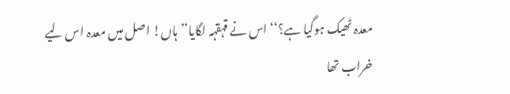معدہ ٹھیک ہوگیا ہے؟‘‘ اس نے قہقہہ لگایا’’ہاں! اصل میں معدہ اس لیے خراب تھا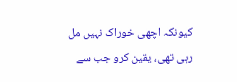کیونکہ اچھی خوراک نہیں مل رہی تھی، یقین کرو جب سے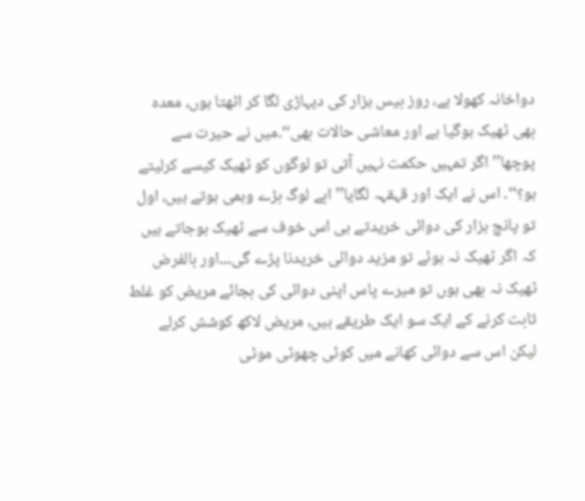دواخانہ کھولا ہے، روز بیس ہزار کی دیہاڑی لگا کر اٹھتا ہوں، معدہ بھی ٹھیک ہوگیا ہے اور معاشی حالات بھی‘‘۔میں نے حیرت سے پوچھا’’اگر تمہیں حکمت نہیں آتی تو لوگوں کو ٹھیک کیسے کرلیتے ہو؟‘‘۔ اس نے ایک اور قہقہہ لگایا’’ابے لوگ بڑے وہمی ہوتے ہیں، اول تو پانچ ہزار کی دوائی خریدتے ہی اس خوف سے ٹھیک ہوجاتے ہیں کہ اگر ٹھیک نہ ہوئے تو مزید دوائی خریدنا پڑے گی۔۔۔اور بالفرض ٹھیک نہ بھی ہوں تو میرے پاس اپنی دوائی کی بجائے مریض کو غلط ثابت کرنے کے ایک سو ایک طریقے ہیں، مریض لاکھ کوشش کرلے لیکن اس سے دوائی کھانے میں کوئی چھوٹی موٹی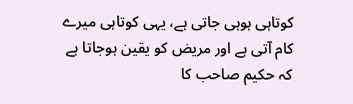کوتاہی ہوہی جاتی ہے، یہی کوتاہی میرے کام آتی ہے اور مریض کو یقین ہوجاتا ہے کہ حکیم صاحب کا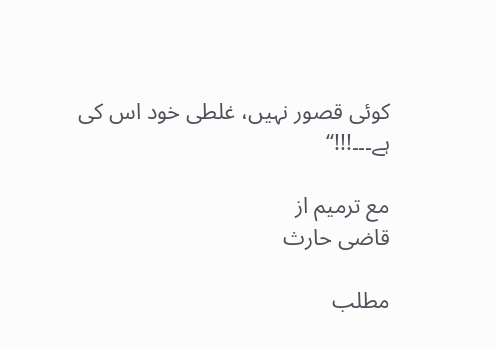کوئی قصور نہیں، غلطی خود اس کی ہے۔۔۔!!!‘‘

مع ترمیم از
قاضی حارث

مطلب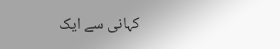کہانی سے ایک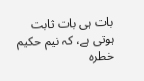بات ہی بات ثابت ہوتی ہے، کہ نیم حکیم خطرہ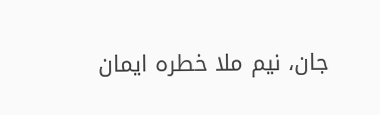جان، نیم ملا خطرہ ایمان